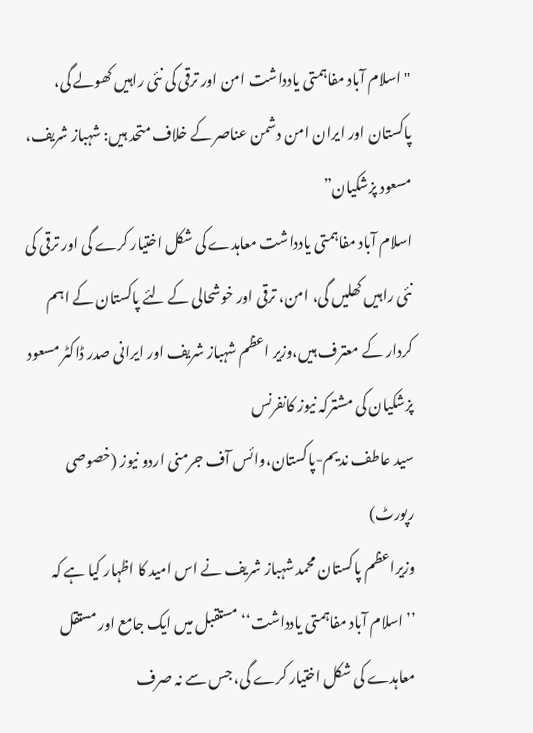"اسلام آباد مفاہمتی یادداشت امن اور ترقی کی نئی راہیں کھولے گی، پاکستان اور ایران امن دشمن عناصر کے خلاف متحد ہیں: شہباز شریف، مسعود پزشکیان”
اسلام آباد مفاہمتی یادداشت معاہدے کی شکل اختیار کرے گی اور ترقی کی نئی راہیں کھلیں گی، امن، ترقی اور خوشحالی کے لئے پاکستان کے اہم کردار کے معترف ہیں،وزیر اعظم شہباز شریف اور ایرانی صدر ڈاکٹر مسعود پزشکیان کی مشترکہ نیوز کانفرنس
سید عاطف ندیم-پاکستان،وائس آف جرمنی اردو نیوز (خصوصی رپورٹ)
وزیراعظم پاکستان محمد شہباز شریف نے اس امید کا اظہار کیا ہے کہ ’’اسلام آباد مفاہمتی یادداشت‘‘ مستقبل میں ایک جامع اور مستقل معاہدے کی شکل اختیار کرے گی، جس سے نہ صرف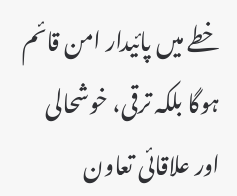خطے میں پائیدار امن قائم ہوگا بلکہ ترقی، خوشحالی اور علاقائی تعاون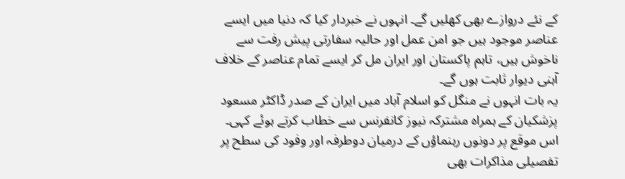کے نئے دروازے بھی کھلیں گے۔ انہوں نے خبردار کیا کہ دنیا میں ایسے عناصر موجود ہیں جو امن عمل اور حالیہ سفارتی پیش رفت سے ناخوش ہیں، تاہم پاکستان اور ایران مل کر ایسے تمام عناصر کے خلاف آہنی دیوار ثابت ہوں گے۔
یہ بات انہوں نے منگل کو اسلام آباد میں ایران کے صدر ڈاکٹر مسعود پزشکیان کے ہمراہ مشترکہ نیوز کانفرنس سے خطاب کرتے ہوئے کہی۔ اس موقع پر دونوں رہنماؤں کے درمیان دوطرفہ اور وفود کی سطح پر تفصیلی مذاکرات بھی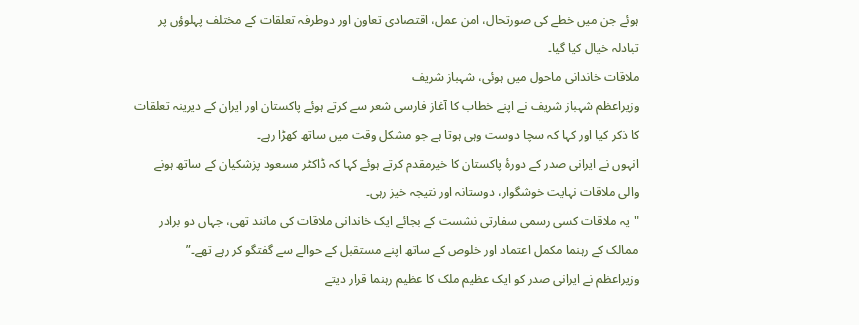ہوئے جن میں خطے کی صورتحال، امن عمل، اقتصادی تعاون اور دوطرفہ تعلقات کے مختلف پہلوؤں پر تبادلہ خیال کیا گیا۔
ملاقات خاندانی ماحول میں ہوئی، شہباز شریف
وزیراعظم شہباز شریف نے اپنے خطاب کا آغاز فارسی شعر سے کرتے ہوئے پاکستان اور ایران کے دیرینہ تعلقات کا ذکر کیا اور کہا کہ سچا دوست وہی ہوتا ہے جو مشکل وقت میں ساتھ کھڑا رہے۔
انہوں نے ایرانی صدر کے دورۂ پاکستان کا خیرمقدم کرتے ہوئے کہا کہ ڈاکٹر مسعود پزشکیان کے ساتھ ہونے والی ملاقات نہایت خوشگوار، دوستانہ اور نتیجہ خیز رہی۔
"یہ ملاقات کسی رسمی سفارتی نشست کے بجائے ایک خاندانی ملاقات کی مانند تھی، جہاں دو برادر ممالک کے رہنما مکمل اعتماد اور خلوص کے ساتھ اپنے مستقبل کے حوالے سے گفتگو کر رہے تھے۔”
وزیراعظم نے ایرانی صدر کو ایک عظیم ملک کا عظیم رہنما قرار دیتے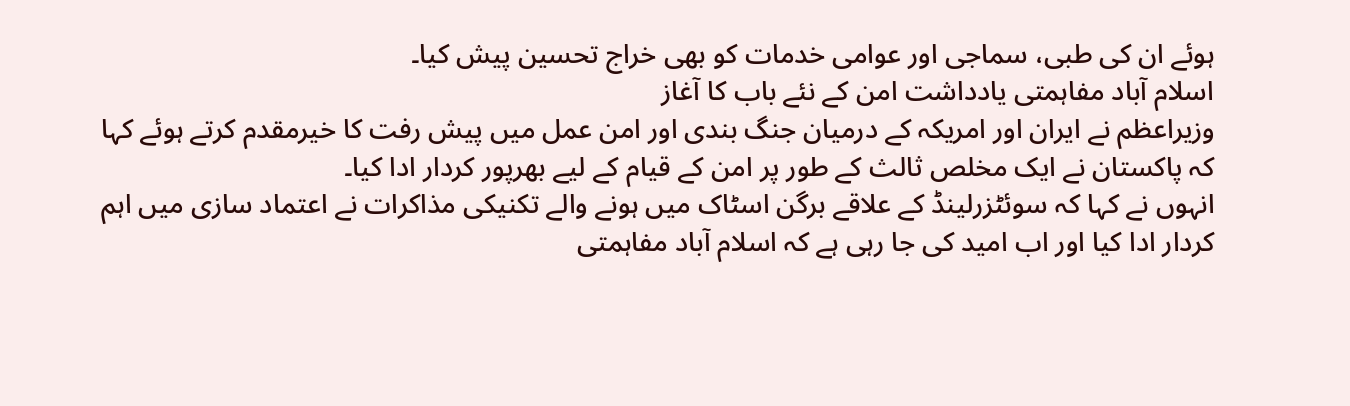ہوئے ان کی طبی، سماجی اور عوامی خدمات کو بھی خراج تحسین پیش کیا۔
اسلام آباد مفاہمتی یادداشت امن کے نئے باب کا آغاز
وزیراعظم نے ایران اور امریکہ کے درمیان جنگ بندی اور امن عمل میں پیش رفت کا خیرمقدم کرتے ہوئے کہا کہ پاکستان نے ایک مخلص ثالث کے طور پر امن کے قیام کے لیے بھرپور کردار ادا کیا۔
انہوں نے کہا کہ سوئٹزرلینڈ کے علاقے برگن اسٹاک میں ہونے والے تکنیکی مذاکرات نے اعتماد سازی میں اہم کردار ادا کیا اور اب امید کی جا رہی ہے کہ اسلام آباد مفاہمتی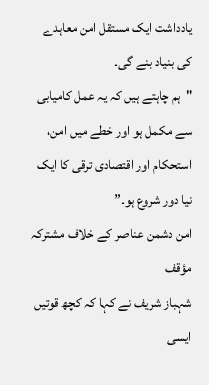یادداشت ایک مستقل امن معاہدے کی بنیاد بنے گی۔
"ہم چاہتے ہیں کہ یہ عمل کامیابی سے مکمل ہو اور خطے میں امن، استحکام اور اقتصادی ترقی کا ایک نیا دور شروع ہو۔”
امن دشمن عناصر کے خلاف مشترکہ مؤقف
شہباز شریف نے کہا کہ کچھ قوتیں ایسی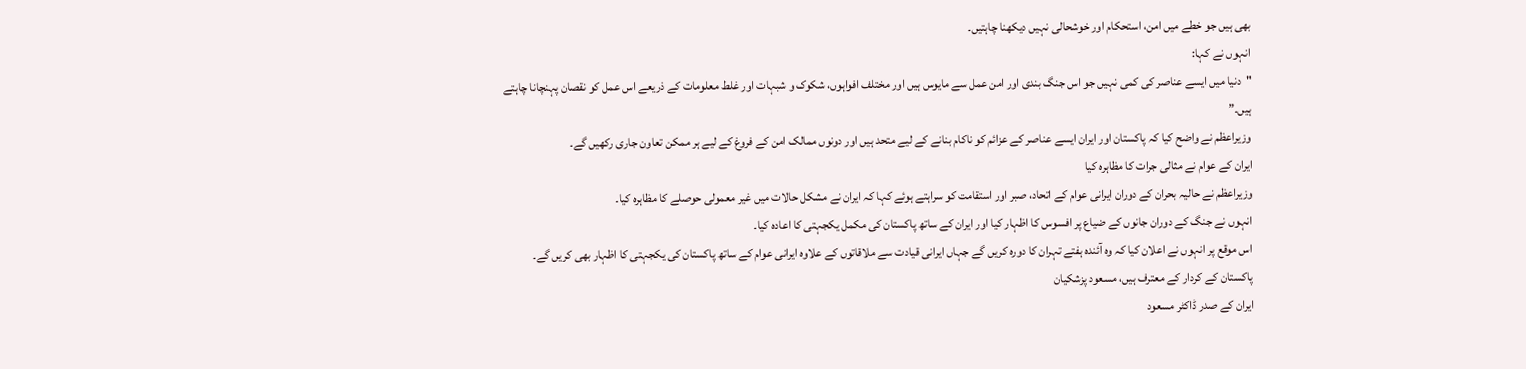بھی ہیں جو خطے میں امن، استحکام اور خوشحالی نہیں دیکھنا چاہتیں۔
انہوں نے کہا:
"دنیا میں ایسے عناصر کی کمی نہیں جو اس جنگ بندی اور امن عمل سے مایوس ہیں اور مختلف افواہوں، شکوک و شبہات اور غلط معلومات کے ذریعے اس عمل کو نقصان پہنچانا چاہتے ہیں۔”
وزیراعظم نے واضح کیا کہ پاکستان اور ایران ایسے عناصر کے عزائم کو ناکام بنانے کے لیے متحد ہیں اور دونوں ممالک امن کے فروغ کے لیے ہر ممکن تعاون جاری رکھیں گے۔
ایران کے عوام نے مثالی جرات کا مظاہرہ کیا
وزیراعظم نے حالیہ بحران کے دوران ایرانی عوام کے اتحاد، صبر اور استقامت کو سراہتے ہوئے کہا کہ ایران نے مشکل حالات میں غیر معمولی حوصلے کا مظاہرہ کیا۔
انہوں نے جنگ کے دوران جانوں کے ضیاع پر افسوس کا اظہار کیا اور ایران کے ساتھ پاکستان کی مکمل یکجہتی کا اعادہ کیا۔
اس موقع پر انہوں نے اعلان کیا کہ وہ آئندہ ہفتے تہران کا دورہ کریں گے جہاں ایرانی قیادت سے ملاقاتوں کے علاوہ ایرانی عوام کے ساتھ پاکستان کی یکجہتی کا اظہار بھی کریں گے۔
پاکستان کے کردار کے معترف ہیں، مسعود پزشکیان
ایران کے صدر ڈاکٹر مسعود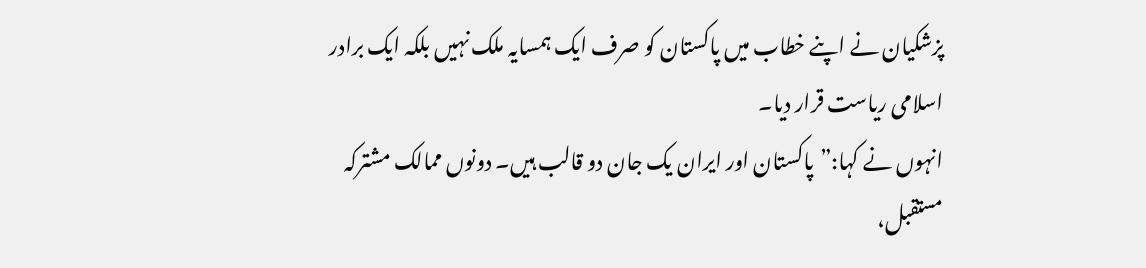پزشکیان نے اپنے خطاب میں پاکستان کو صرف ایک ہمسایہ ملک نہیں بلکہ ایک برادر اسلامی ریاست قرار دیا۔
انہوں نے کہا:”پاکستان اور ایران یک جان دو قالب ہیں۔ دونوں ممالک مشترکہ مستقبل،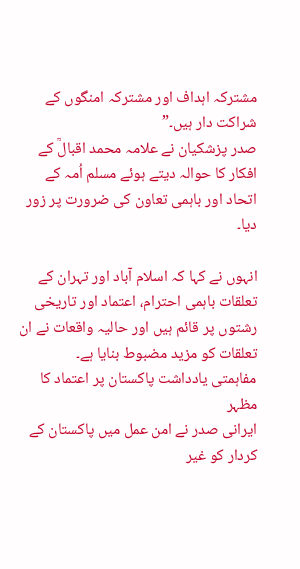مشترکہ اہداف اور مشترکہ امنگوں کے شراکت دار ہیں۔”
صدر پزشکیان نے علامہ محمد اقبالؒ کے افکار کا حوالہ دیتے ہوئے مسلم اُمہ کے اتحاد اور باہمی تعاون کی ضرورت پر زور دیا۔

انہوں نے کہا کہ اسلام آباد اور تہران کے تعلقات باہمی احترام، اعتماد اور تاریخی رشتوں پر قائم ہیں اور حالیہ واقعات نے ان تعلقات کو مزید مضبوط بنایا ہے۔
مفاہمتی یادداشت پاکستان پر اعتماد کا مظہر
ایرانی صدر نے امن عمل میں پاکستان کے کردار کو غیر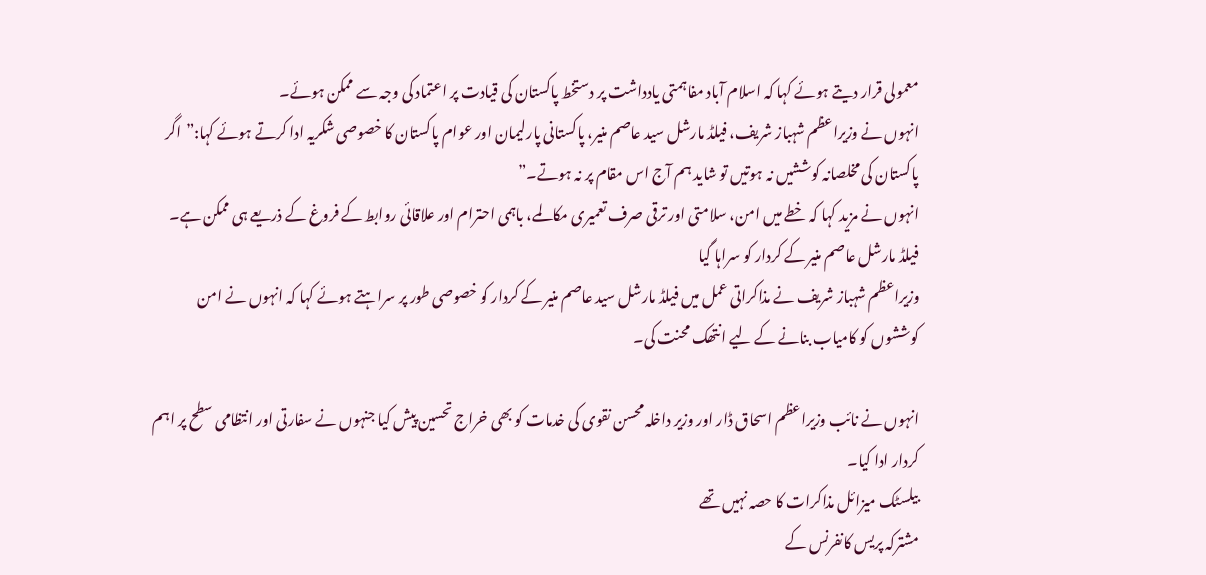معمولی قرار دیتے ہوئے کہا کہ اسلام آباد مفاہمتی یادداشت پر دستخط پاکستان کی قیادت پر اعتماد کی وجہ سے ممکن ہوئے۔
انہوں نے وزیراعظم شہباز شریف، فیلڈ مارشل سید عاصم منیر، پاکستانی پارلیمان اور عوام پاکستان کا خصوصی شکریہ ادا کرتے ہوئے کہا:”اگر پاکستان کی مخلصانہ کوششیں نہ ہوتیں تو شاید ہم آج اس مقام پر نہ ہوتے۔”
انہوں نے مزید کہا کہ خطے میں امن، سلامتی اور ترقی صرف تعمیری مکالمے، باہمی احترام اور علاقائی روابط کے فروغ کے ذریعے ہی ممکن ہے۔
فیلڈ مارشل عاصم منیر کے کردار کو سراہا گیا
وزیراعظم شہباز شریف نے مذاکراتی عمل میں فیلڈ مارشل سید عاصم منیر کے کردار کو خصوصی طور پر سراہتے ہوئے کہا کہ انہوں نے امن کوششوں کو کامیاب بنانے کے لیے انتھک محنت کی۔

انہوں نے نائب وزیراعظم اسحاق ڈار اور وزیر داخلہ محسن نقوی کی خدمات کو بھی خراج تحسین پیش کیا جنہوں نے سفارتی اور انتظامی سطح پر اہم کردار ادا کیا۔
بیلسٹک میزائل مذاکرات کا حصہ نہیں تھے
مشترکہ پریس کانفرنس کے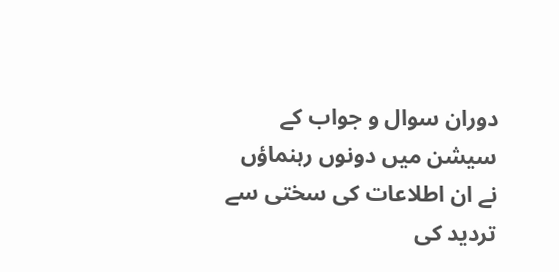دوران سوال و جواب کے سیشن میں دونوں رہنماؤں نے ان اطلاعات کی سختی سے تردید کی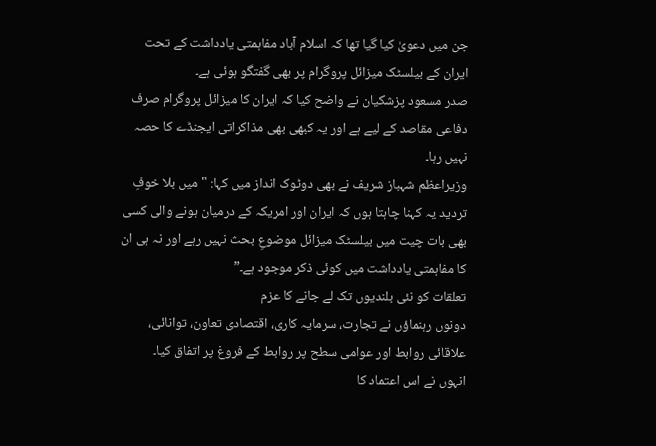جن میں دعویٰ کیا گیا تھا کہ اسلام آباد مفاہمتی یادداشت کے تحت ایران کے بیلسٹک میزائل پروگرام پر بھی گفتگو ہوئی ہے۔
صدر مسعود پزشکیان نے واضح کیا کہ ایران کا میزائل پروگرام صرف دفاعی مقاصد کے لیے ہے اور یہ کبھی بھی مذاکراتی ایجنڈے کا حصہ نہیں رہا۔
وزیراعظم شہباز شریف نے بھی دوٹوک انداز میں کہا: "میں بلا خوفِ تردید یہ کہنا چاہتا ہوں کہ ایران اور امریکہ کے درمیان ہونے والی کسی بھی بات چیت میں بیلسٹک میزائل موضوعِ بحث نہیں رہے اور نہ ہی ان کا مفاہمتی یادداشت میں کوئی ذکر موجود ہے۔”
تعلقات کو نئی بلندیوں تک لے جانے کا عزم
دونوں رہنماؤں نے تجارت، سرمایہ کاری، اقتصادی تعاون، توانائی، علاقائی روابط اور عوامی سطح پر روابط کے فروغ پر اتفاق کیا۔
انہوں نے اس اعتماد کا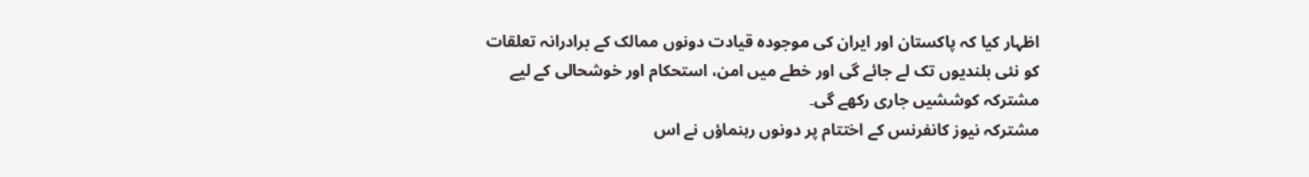اظہار کیا کہ پاکستان اور ایران کی موجودہ قیادت دونوں ممالک کے برادرانہ تعلقات کو نئی بلندیوں تک لے جائے گی اور خطے میں امن، استحکام اور خوشحالی کے لیے مشترکہ کوششیں جاری رکھے گی۔
مشترکہ نیوز کانفرنس کے اختتام پر دونوں رہنماؤں نے اس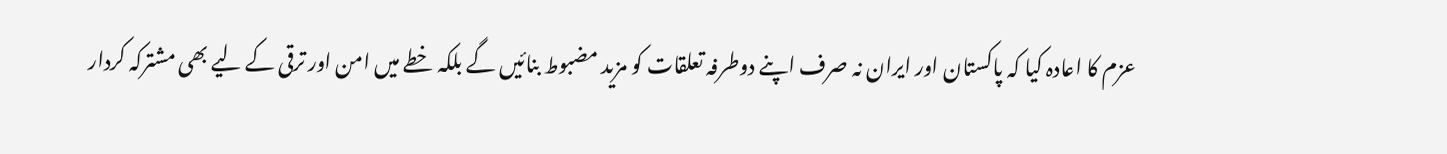عزم کا اعادہ کیا کہ پاکستان اور ایران نہ صرف اپنے دوطرفہ تعلقات کو مزید مضبوط بنائیں گے بلکہ خطے میں امن اور ترقی کے لیے بھی مشترکہ کردار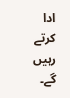ادا کرتے رہیں گے۔